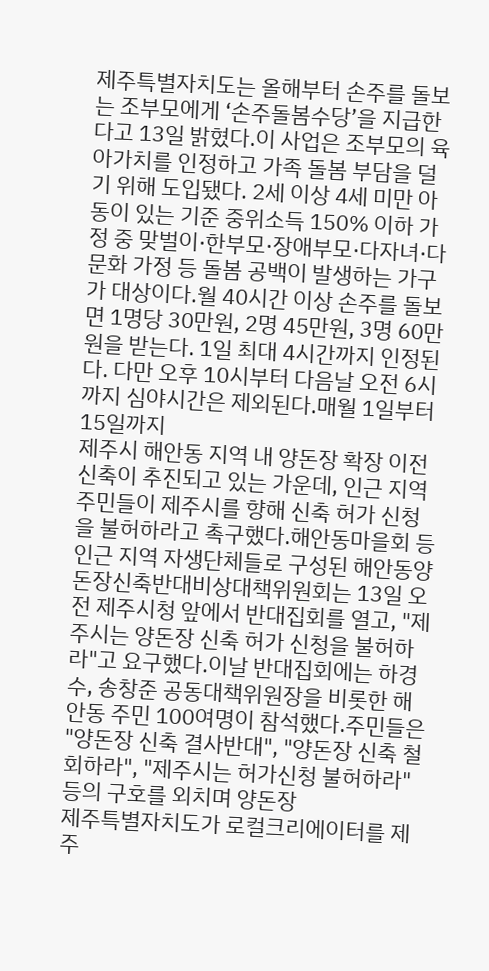제주특별자치도는 올해부터 손주를 돌보는 조부모에게 ‘손주돌봄수당’을 지급한다고 13일 밝혔다.이 사업은 조부모의 육아가치를 인정하고 가족 돌봄 부담을 덜기 위해 도입됐다. 2세 이상 4세 미만 아동이 있는 기준 중위소득 150% 이하 가정 중 맞벌이·한부모·장애부모·다자녀·다문화 가정 등 돌봄 공백이 발생하는 가구가 대상이다.월 40시간 이상 손주를 돌보면 1명당 30만원, 2명 45만원, 3명 60만원을 받는다. 1일 최대 4시간까지 인정된다. 다만 오후 10시부터 다음날 오전 6시까지 심야시간은 제외된다.매월 1일부터 15일까지
제주시 해안동 지역 내 양돈장 확장 이전 신축이 추진되고 있는 가운데, 인근 지역 주민들이 제주시를 향해 신축 허가 신청을 불허하라고 촉구했다.해안동마을회 등 인근 지역 자생단체들로 구성된 해안동양돈장신축반대비상대책위원회는 13일 오전 제주시청 앞에서 반대집회를 열고, "제주시는 양돈장 신축 허가 신청을 불허하라"고 요구했다.이날 반대집회에는 하경수, 송창준 공동대책위원장을 비롯한 해안동 주민 100여명이 참석했다.주민들은 "양돈장 신축 결사반대", "양돈장 신축 철회하라", "제주시는 허가신청 불허하라" 등의 구호를 외치며 양돈장
제주특별자치도가 로컬크리에이터를 제주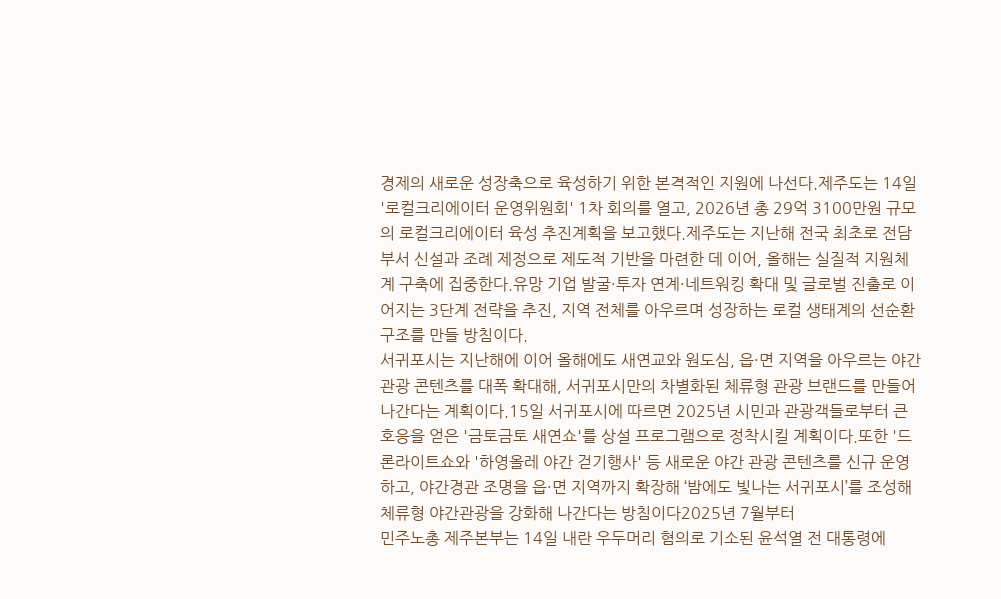경제의 새로운 성장축으로 육성하기 위한 본격적인 지원에 나선다.제주도는 14일 '로컬크리에이터 운영위원회' 1차 회의를 열고, 2026년 총 29억 3100만원 규모의 로컬크리에이터 육성 추진계획을 보고했다.제주도는 지난해 전국 최초로 전담부서 신설과 조례 제정으로 제도적 기반을 마련한 데 이어, 올해는 실질적 지원체계 구축에 집중한다.유망 기업 발굴·투자 연계·네트워킹 확대 및 글로벌 진출로 이어지는 3단계 전략을 추진, 지역 전체를 아우르며 성장하는 로컬 생태계의 선순환 구조를 만들 방침이다.
서귀포시는 지난해에 이어 올해에도 새연교와 원도심, 읍·면 지역을 아우르는 야간관광 콘텐츠를 대폭 확대해, 서귀포시만의 차별화된 체류형 관광 브랜드를 만들어 나간다는 계획이다.15일 서귀포시에 따르면 2025년 시민과 관광객들로부터 큰 호응을 얻은 '금토금토 새연쇼'를 상설 프로그램으로 정착시킬 계획이다.또한 '드론라이트쇼와 '하영올레 야간 걷기행사' 등 새로운 야간 관광 콘텐츠를 신규 운영하고, 야간경관 조명을 읍·면 지역까지 확장해 ‘밤에도 빛나는 서귀포시’를 조성해 체류형 야간관광을 강화해 나간다는 방침이다2025년 7월부터
민주노총 제주본부는 14일 내란 우두머리 혐의로 기소된 윤석열 전 대통령에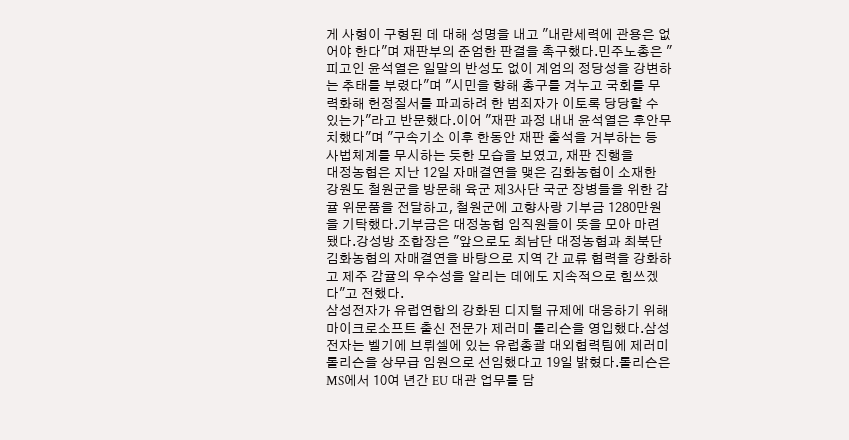게 사형이 구형된 데 대해 성명을 내고 "내란세력에 관용은 없어야 한다"며 재판부의 준엄한 판결을 촉구했다.민주노총은 "피고인 윤석열은 일말의 반성도 없이 계엄의 정당성을 강변하는 추태를 부렸다"며 "시민을 향해 총구를 겨누고 국회를 무력화해 헌정질서를 파괴하려 한 범죄자가 이토록 당당할 수 있는가"라고 반문했다.이어 "재판 과정 내내 윤석열은 후안무치했다"며 "구속기소 이후 한동안 재판 출석을 거부하는 등 사법체계를 무시하는 듯한 모습을 보였고, 재판 진행을
대정농협은 지난 12일 자매결연을 맺은 김화농협이 소재한 강원도 철원군을 방문해 육군 제3사단 국군 장병들을 위한 감귤 위문품을 전달하고, 철원군에 고향사랑 기부금 1280만원을 기탁했다.기부금은 대정농협 임직원들이 뜻을 모아 마련됐다.강성방 조합장은 "앞으로도 최남단 대정농협과 최북단 김화농협의 자매결연을 바탕으로 지역 간 교류 협력을 강화하고 제주 감귤의 우수성을 알리는 데에도 지속적으로 힘쓰겠다"고 전했다.
삼성전자가 유럽연합의 강화된 디지털 규제에 대응하기 위해 마이크로소프트 출신 전문가 제러미 롤리슨을 영입했다.삼성전자는 벨기에 브뤼셀에 있는 유럽총괄 대외협력팀에 제러미 롤리슨을 상무급 임원으로 선임했다고 19일 밝혔다.롤리슨은 MS에서 10여 년간 EU 대관 업무를 담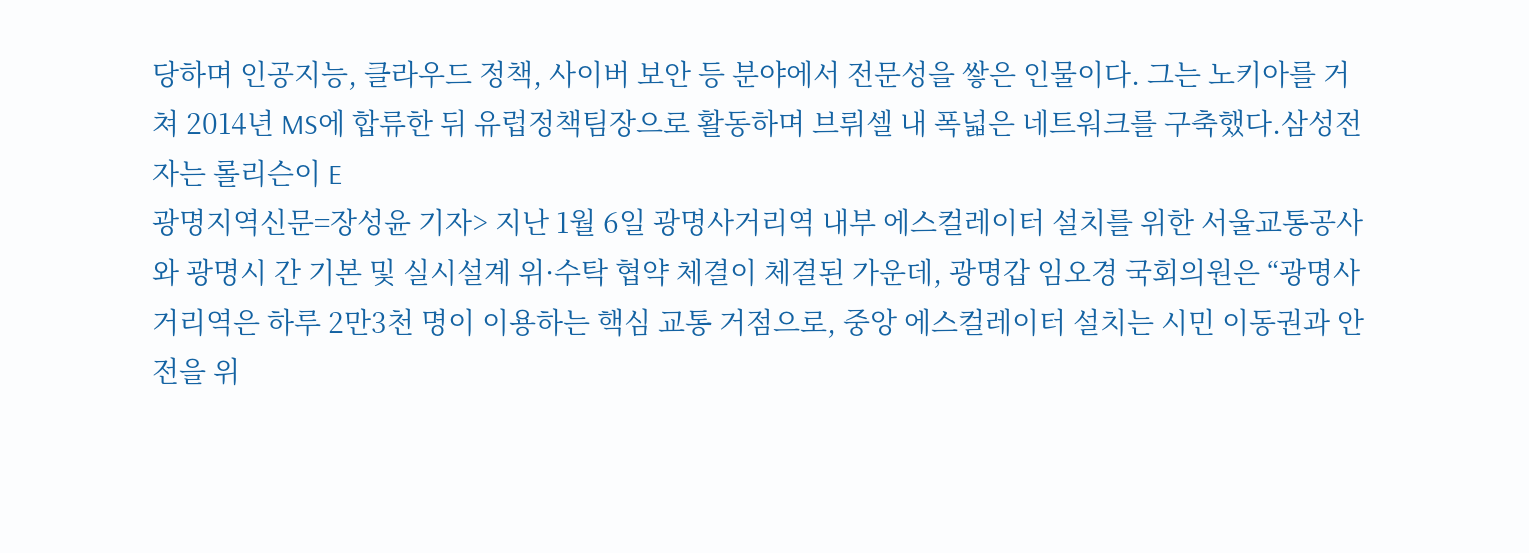당하며 인공지능, 클라우드 정책, 사이버 보안 등 분야에서 전문성을 쌓은 인물이다. 그는 노키아를 거쳐 2014년 MS에 합류한 뒤 유럽정책팀장으로 활동하며 브뤼셀 내 폭넓은 네트워크를 구축했다.삼성전자는 롤리슨이 E
광명지역신문=장성윤 기자> 지난 1월 6일 광명사거리역 내부 에스컬레이터 설치를 위한 서울교통공사와 광명시 간 기본 및 실시설계 위·수탁 협약 체결이 체결된 가운데, 광명갑 임오경 국회의원은 “광명사거리역은 하루 2만3천 명이 이용하는 핵심 교통 거점으로, 중앙 에스컬레이터 설치는 시민 이동권과 안전을 위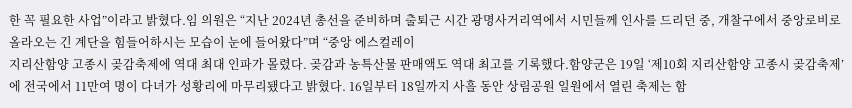한 꼭 필요한 사업”이라고 밝혔다.임 의원은 “지난 2024년 총선을 준비하며 출퇴근 시간 광명사거리역에서 시민들께 인사를 드리던 중, 개찰구에서 중앙로비로 올라오는 긴 계단을 힘들어하시는 모습이 눈에 들어왔다”며 “중앙 에스컬레이
지리산함양 고종시 곶감축제에 역대 최대 인파가 몰렸다. 곶감과 농특산물 판매액도 역대 최고를 기록했다.함양군은 19일 ‘제10회 지리산함양 고종시 곶감축제’에 전국에서 11만여 명이 다녀가 성황리에 마무리됐다고 밝혔다. 16일부터 18일까지 사흘 동안 상림공원 일원에서 열린 축제는 함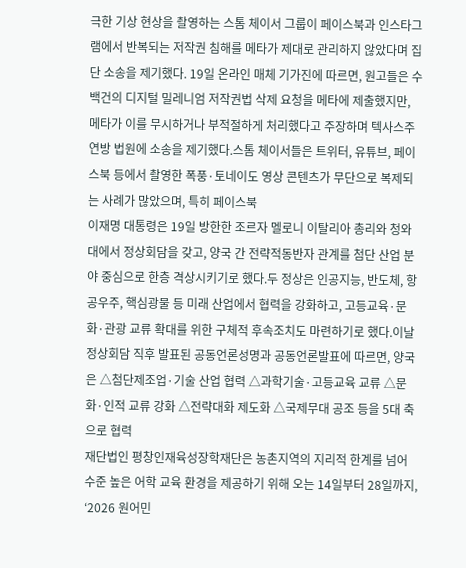극한 기상 현상을 촬영하는 스톰 체이서 그룹이 페이스북과 인스타그램에서 반복되는 저작권 침해를 메타가 제대로 관리하지 않았다며 집단 소송을 제기했다. 19일 온라인 매체 기가진에 따르면, 원고들은 수백건의 디지털 밀레니엄 저작권법 삭제 요청을 메타에 제출했지만, 메타가 이를 무시하거나 부적절하게 처리했다고 주장하며 텍사스주 연방 법원에 소송을 제기했다.스톰 체이서들은 트위터, 유튜브, 페이스북 등에서 촬영한 폭풍·토네이도 영상 콘텐츠가 무단으로 복제되는 사례가 많았으며, 특히 페이스북
이재명 대통령은 19일 방한한 조르자 멜로니 이탈리아 총리와 청와대에서 정상회담을 갖고, 양국 간 전략적동반자 관계를 첨단 산업 분야 중심으로 한층 격상시키기로 했다.두 정상은 인공지능, 반도체, 항공우주, 핵심광물 등 미래 산업에서 협력을 강화하고, 고등교육·문화·관광 교류 확대를 위한 구체적 후속조치도 마련하기로 했다.이날 정상회담 직후 발표된 공동언론성명과 공동언론발표에 따르면, 양국은 △첨단제조업·기술 산업 협력 △과학기술·고등교육 교류 △문화·인적 교류 강화 △전략대화 제도화 △국제무대 공조 등을 5대 축으로 협력
재단법인 평창인재육성장학재단은 농촌지역의 지리적 한계를 넘어 수준 높은 어학 교육 환경을 제공하기 위해 오는 14일부터 28일까지, ‘2026 원어민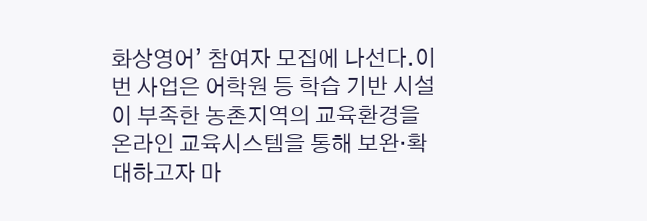화상영어’ 참여자 모집에 나선다.이번 사업은 어학원 등 학습 기반 시설이 부족한 농촌지역의 교육환경을 온라인 교육시스템을 통해 보완·확대하고자 마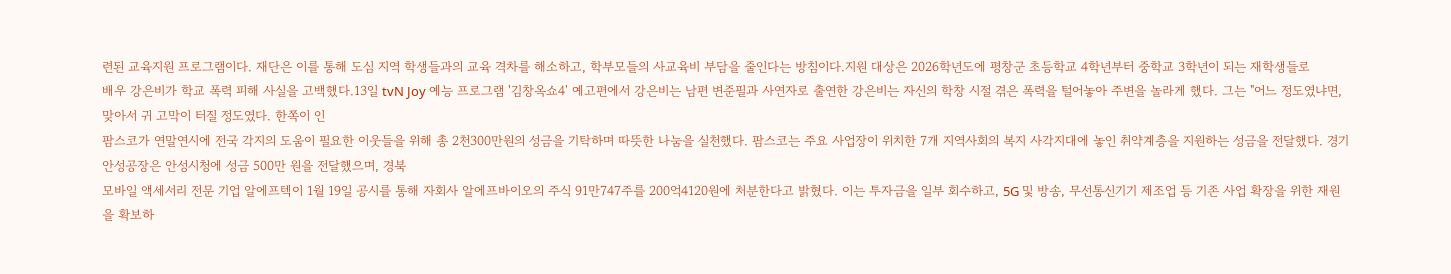련된 교육지원 프로그램이다. 재단은 이를 통해 도심 지역 학생들과의 교육 격차를 해소하고, 학부모들의 사교육비 부담을 줄인다는 방침이다.지원 대상은 2026학년도에 평창군 초등학교 4학년부터 중학교 3학년이 되는 재학생들로
배우 강은비가 학교 폭력 피해 사실을 고백했다.13일 tvN Joy 예능 프로그램 '김창옥쇼4' 예고편에서 강은비는 남편 변준필과 사연자로 출연한 강은비는 자신의 학창 시절 겪은 폭력을 털어놓아 주변을 놀라게 했다. 그는 "어느 정도였냐면, 맞아서 귀 고막이 터질 정도였다. 한쪽이 인
팜스코가 연말연시에 전국 각지의 도움이 필요한 이웃들을 위해 총 2천300만원의 성금을 기탁하며 따뜻한 나눔을 실천했다. 팜스코는 주요 사업장이 위치한 7개 지역사회의 복지 사각지대에 놓인 취약계층을 지원하는 성금을 전달했다. 경기 안성공장은 안성시청에 성금 500만 원을 전달했으며, 경북
모바일 액세서리 전문 기업 알에프텍이 1월 19일 공시를 통해 자회사 알에프바이오의 주식 91만747주를 200억4120원에 처분한다고 밝혔다. 이는 투자금을 일부 회수하고, 5G 및 방송, 무선통신기기 제조업 등 기존 사업 확장을 위한 재원을 확보하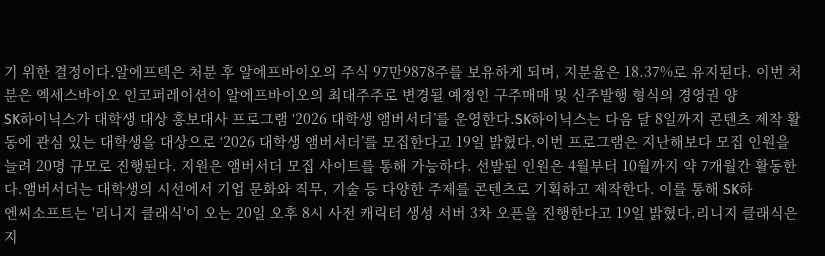기 위한 결정이다.알에프텍은 처분 후 알에프바이오의 주식 97만9878주를 보유하게 되며, 지분율은 18.37%로 유지된다. 이번 처분은 엑세스바이오 인코퍼레이션이 알에프바이오의 최대주주로 변경될 예정인 구주매매 및 신주발행 형식의 경영권 양
SK하이닉스가 대학생 대상 홍보대사 프로그램 ‘2026 대학생 앰버서더’를 운영한다.SK하이닉스는 다음 달 8일까지 콘텐츠 제작 활동에 관심 있는 대학생을 대상으로 ‘2026 대학생 앰버서더’를 모집한다고 19일 밝혔다.이번 프로그램은 지난해보다 모집 인원을 늘려 20명 규모로 진행된다. 지원은 앰버서더 모집 사이트를 통해 가능하다. 선발된 인원은 4월부터 10월까지 약 7개월간 활동한다.앰버서더는 대학생의 시선에서 기업 문화와 직무, 기술 등 다양한 주제를 콘텐츠로 기획하고 제작한다. 이를 통해 SK하
엔씨소프트는 '리니지 클래식'이 오는 20일 오후 8시 사전 캐릭터 생성 서버 3차 오픈을 진행한다고 19일 밝혔다.리니지 클래식은 지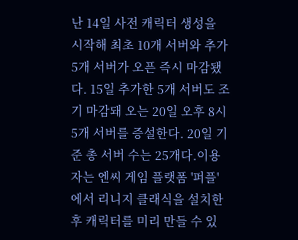난 14일 사전 캐릭터 생성을 시작해 최초 10개 서버와 추가 5개 서버가 오픈 즉시 마감됐다. 15일 추가한 5개 서버도 조기 마감돼 오는 20일 오후 8시 5개 서버를 증설한다. 20일 기준 총 서버 수는 25개다.이용자는 엔씨 게임 플랫폼 '퍼플'에서 리니지 클래식을 설치한 후 캐릭터를 미리 만들 수 있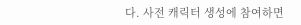다. 사전 캐릭터 생성에 참여하면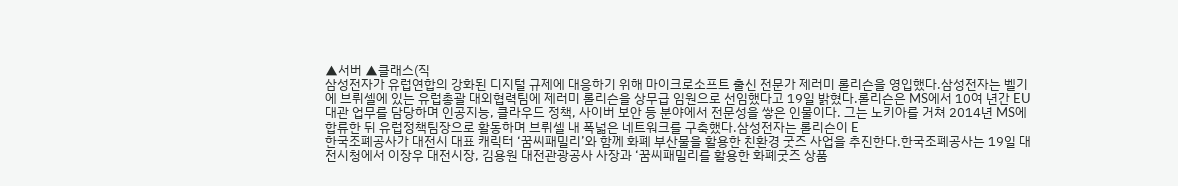▲서버 ▲클래스(직
삼성전자가 유럽연합의 강화된 디지털 규제에 대응하기 위해 마이크로소프트 출신 전문가 제러미 롤리슨을 영입했다.삼성전자는 벨기에 브뤼셀에 있는 유럽총괄 대외협력팀에 제러미 롤리슨을 상무급 임원으로 선임했다고 19일 밝혔다.롤리슨은 MS에서 10여 년간 EU 대관 업무를 담당하며 인공지능, 클라우드 정책, 사이버 보안 등 분야에서 전문성을 쌓은 인물이다. 그는 노키아를 거쳐 2014년 MS에 합류한 뒤 유럽정책팀장으로 활동하며 브뤼셀 내 폭넓은 네트워크를 구축했다.삼성전자는 롤리슨이 E
한국조폐공사가 대전시 대표 캐릭터 ‘꿈씨패밀리’와 함께 화폐 부산물을 활용한 친환경 굿즈 사업을 추진한다.한국조폐공사는 19일 대전시청에서 이장우 대전시장, 김용원 대전관광공사 사장과 ‘꿈씨패밀리를 활용한 화폐굿즈 상품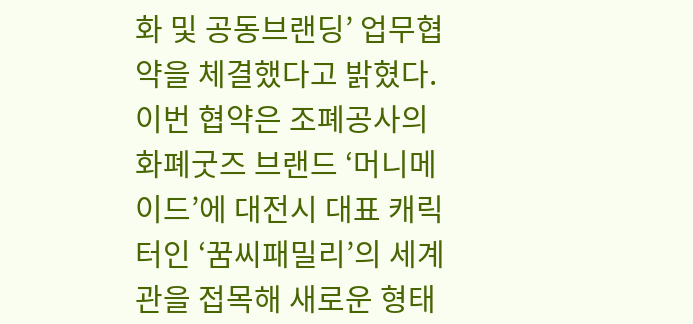화 및 공동브랜딩’ 업무협약을 체결했다고 밝혔다.이번 협약은 조폐공사의 화폐굿즈 브랜드 ‘머니메이드’에 대전시 대표 캐릭터인 ‘꿈씨패밀리’의 세계관을 접목해 새로운 형태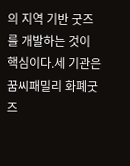의 지역 기반 굿즈를 개발하는 것이 핵심이다.세 기관은 꿈씨패밀리 화폐굿즈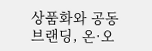상품화와 공동브랜딩, 온·오